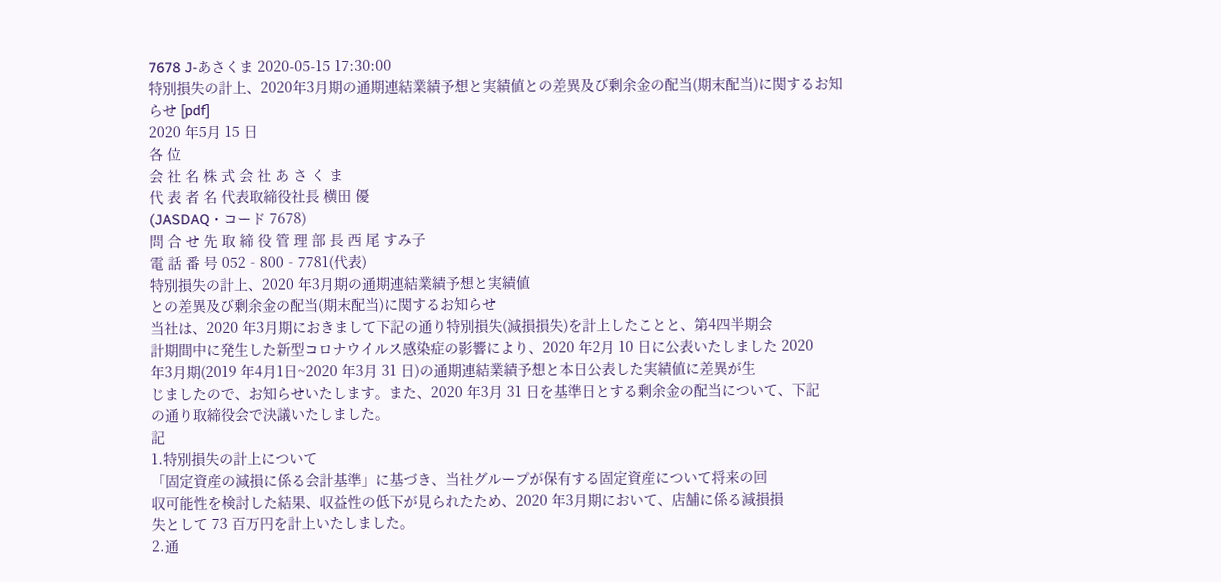7678 J-あさくま 2020-05-15 17:30:00
特別損失の計上、2020年3月期の通期連結業績予想と実績値との差異及び剰余金の配当(期末配当)に関するお知らせ [pdf]
2020 年5月 15 日
各 位
会 社 名 株 式 会 社 あ さ く ま
代 表 者 名 代表取締役社長 横田 優
(JASDAQ・コード 7678)
問 合 せ 先 取 締 役 管 理 部 長 西 尾 すみ子
電 話 番 号 052‐800‐7781(代表)
特別損失の計上、2020 年3月期の通期連結業績予想と実績値
との差異及び剰余金の配当(期末配当)に関するお知らせ
当社は、2020 年3月期におきまして下記の通り特別損失(減損損失)を計上したことと、第4四半期会
計期間中に発生した新型コロナウイルス感染症の影響により、2020 年2月 10 日に公表いたしました 2020
年3月期(2019 年4月1日~2020 年3月 31 日)の通期連結業績予想と本日公表した実績値に差異が生
じましたので、お知らせいたします。また、2020 年3月 31 日を基準日とする剰余金の配当について、下記
の通り取締役会で決議いたしました。
記
1.特別損失の計上について
「固定資産の減損に係る会計基準」に基づき、当社グループが保有する固定資産について将来の回
収可能性を検討した結果、収益性の低下が見られたため、2020 年3月期において、店舗に係る減損損
失として 73 百万円を計上いたしました。
2.通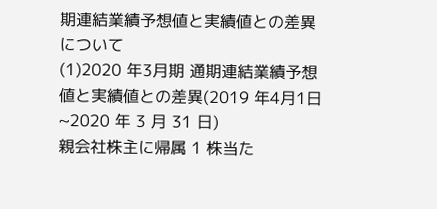期連結業績予想値と実績値との差異について
(1)2020 年3月期 通期連結業績予想値と実績値との差異(2019 年4月1日~2020 年 3 月 31 日)
親会社株主に帰属 1 株当た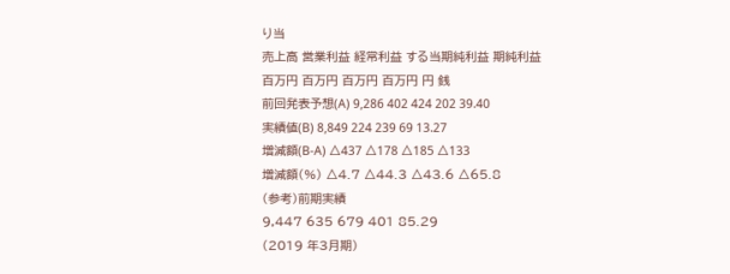り当
売上高 営業利益 経常利益 する当期純利益 期純利益
百万円 百万円 百万円 百万円 円 銭
前回発表予想(A) 9,286 402 424 202 39.40
実績値(B) 8,849 224 239 69 13.27
増減額(B-A) △437 △178 △185 △133
増減額(%) △4.7 △44.3 △43.6 △65.8
(参考)前期実績
9,447 635 679 401 85.29
(2019 年3月期)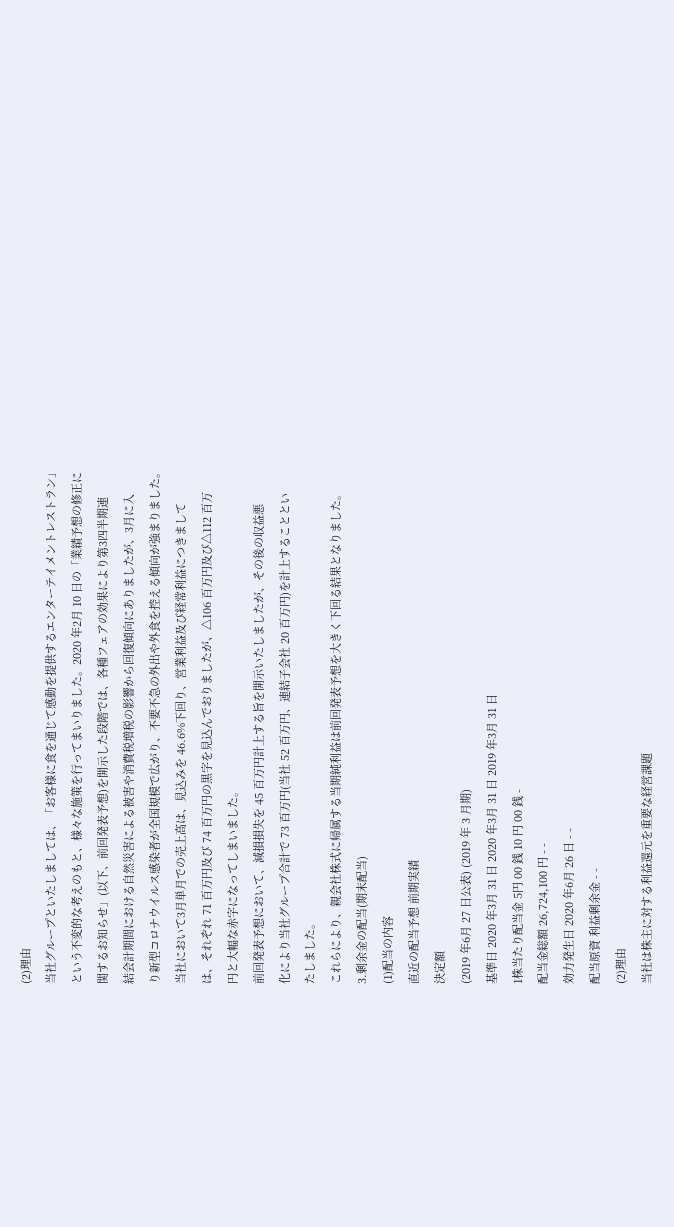(2)理由
当社グループといたしましては、「お客様に食を通じて感動を提供するエンターテイメントレストラン」
という不変的な考えのもと、様々な施策を行ってまいりました。2020 年2月 10 日の「業績予想の修正に
関するお知らせ」(以下、前回発表予想)を開示した段階では、各種フェアの効果により第3四半期連
結会計期間における自然災害による被害や消費税増税の影響から回復傾向にありましたが、3月に入
り新型コロナウイルス感染者が全国規模で広がり、不要不急の外出や外食を控える傾向が強まりました。
当社において3月単月での売上高は、見込みを 46.6%下回り、営業利益及び経常利益につきまして
は、それぞれ 71 百万円及び 74 百万円の黒字を見込んでおりましたが、△106 百万円及び△112 百万
円と大幅な赤字になってしまいました。
前回発表予想において、減損損失を 45 百万円計上する旨を開示いたしましたが、その後の収益悪
化により当社グループ合計で 73 百万円(当社 52 百万円、連結子会社 20 百万円)を計上することとい
たしました。
これらにより、親会社株式に帰属する当期純利益は前回発表予想を大きく下回る結果となりました。
3.剰余金の配当(期末配当)
(1)配当の内容
直近の配当予想 前期実績
決定額
(2019 年6月 27 日公表) (2019 年 3 月期)
基準日 2020 年3月 31 日 2020 年3月 31 日 2019 年3月 31 日
1株当たり配当金 5円 00 銭 10 円 00 銭 -
配当金総額 26,724,100 円 - -
効力発生日 2020 年6月 26 日 - -
配当原資 利益剰余金 - -
(2)理由
当社は株主に対する利益還元を重要な経営課題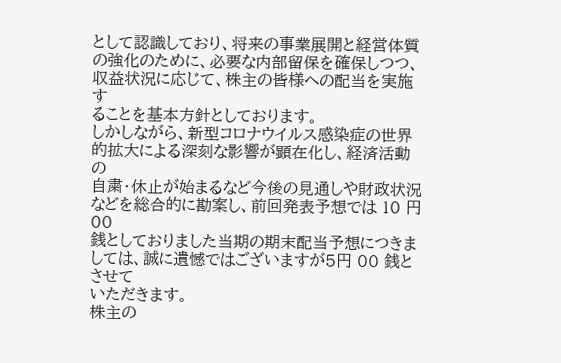として認識しており、将来の事業展開と経営体質
の強化のために、必要な内部留保を確保しつつ、収益状況に応じて、株主の皆様への配当を実施す
ることを基本方針としております。
しかしながら、新型コロナウイルス感染症の世界的拡大による深刻な影響が顕在化し、経済活動の
自粛・休止が始まるなど今後の見通しや財政状況などを総合的に勘案し、前回発表予想では 10 円 00
銭としておりました当期の期末配当予想につきましては、誠に遺憾ではございますが5円 00 銭とさせて
いただきます。
株主の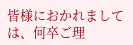皆様におかれましては、何卒ご理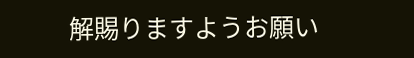解賜りますようお願い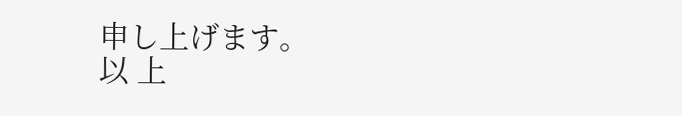申し上げます。
以 上